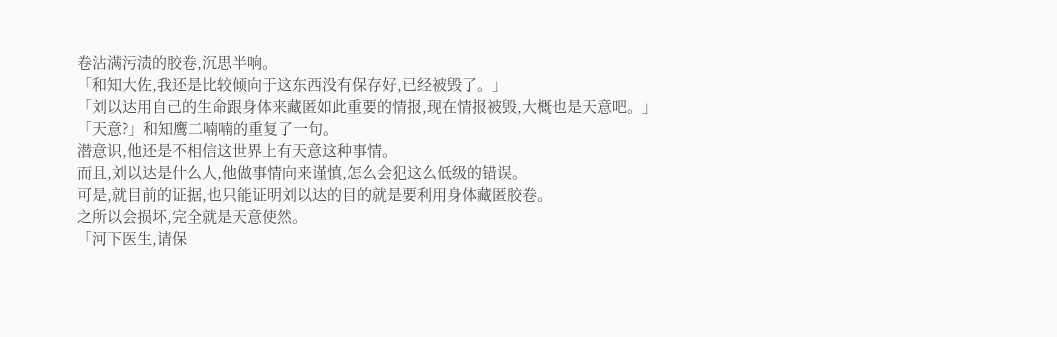卷沾满污渍的胶卷,沉思半响。
「和知大佐,我还是比较倾向于这东西没有保存好,已经被毁了。」
「刘以达用自己的生命跟身体来藏匿如此重要的情报,现在情报被毁,大概也是天意吧。」
「天意?」和知鹰二喃喃的重复了一句。
潜意识,他还是不相信这世界上有天意这种事情。
而且,刘以达是什么人,他做事情向来谨慎,怎么会犯这么低级的错误。
可是,就目前的证据,也只能证明刘以达的目的就是要利用身体藏匿胶卷。
之所以会损坏,完全就是天意使然。
「河下医生,请保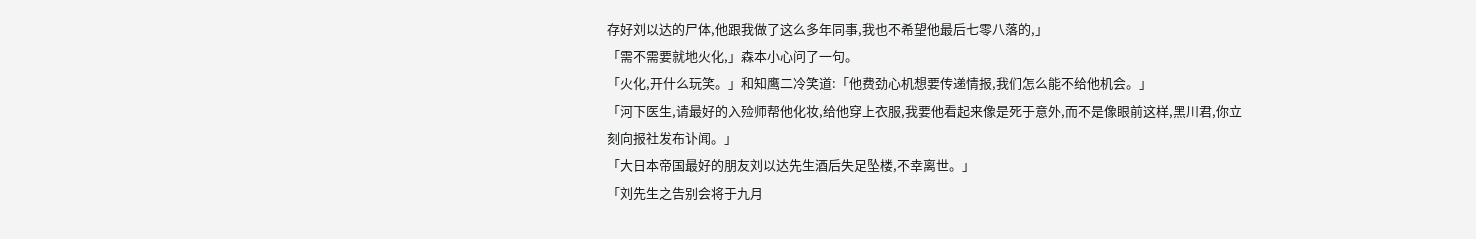存好刘以达的尸体,他跟我做了这么多年同事,我也不希望他最后七零八落的,」
「需不需要就地火化,」森本小心问了一句。
「火化,开什么玩笑。」和知鹰二冷笑道:「他费劲心机想要传递情报,我们怎么能不给他机会。」
「河下医生,请最好的入殓师帮他化妆,给他穿上衣服,我要他看起来像是死于意外,而不是像眼前这样,黑川君,你立刻向报社发布讣闻。」
「大日本帝国最好的朋友刘以达先生酒后失足坠楼,不幸离世。」
「刘先生之告别会将于九月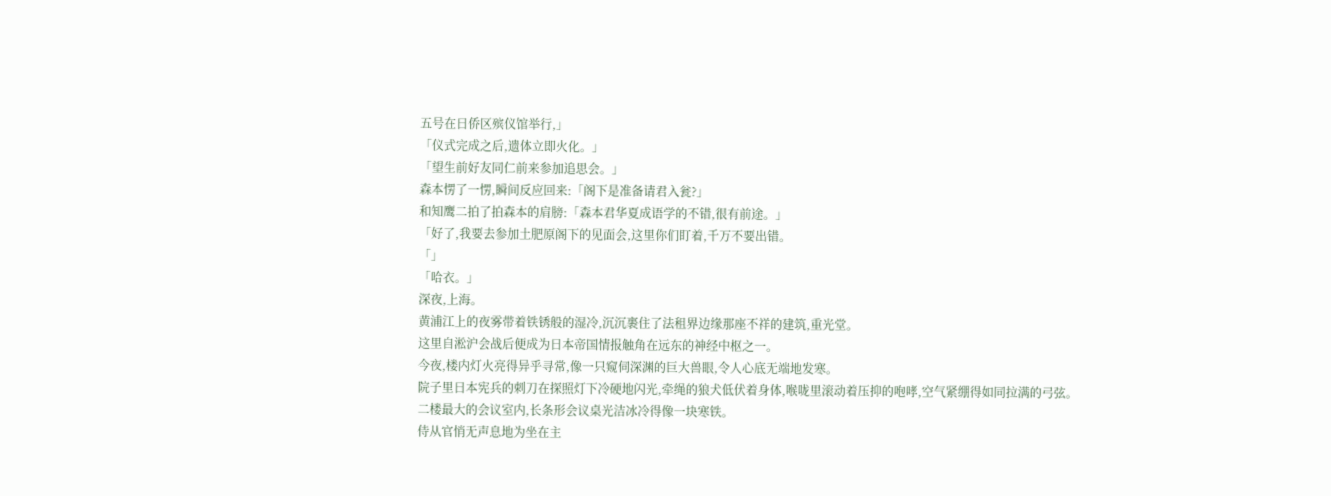五号在日侨区殡仪馆举行,」
「仪式完成之后,遗体立即火化。」
「望生前好友同仁前来参加追思会。」
森本愣了一愣,瞬间反应回来:「阁下是准备请君入瓮?」
和知鹰二拍了拍森本的肩膀:「森本君华夏成语学的不错,很有前途。」
「好了,我要去参加土肥原阁下的见面会,这里你们盯着,千万不要出错。
「」
「哈衣。」
深夜,上海。
黄浦江上的夜雾带着铁锈般的湿冷,沉沉裹住了法租界边缘那座不祥的建筑,重光堂。
这里自淞沪会战后便成为日本帝国情报触角在远东的神经中枢之一。
今夜,楼内灯火亮得异乎寻常,像一只窥伺深渊的巨大兽眼,令人心底无端地发寒。
院子里日本宪兵的刺刀在探照灯下冷硬地闪光,牵绳的狼犬低伏着身体,喉咙里滚动着压抑的咆哮,空气紧绷得如同拉满的弓弦。
二楼最大的会议室内,长条形会议桌光洁冰冷得像一块寒铁。
侍从官悄无声息地为坐在主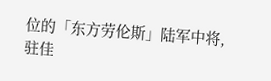位的「东方劳伦斯」陆军中将,驻佳